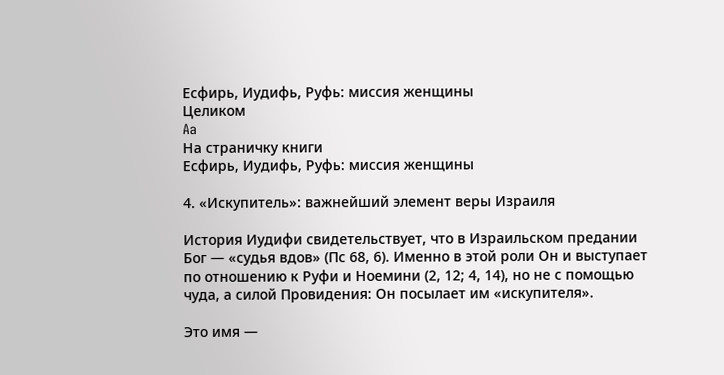Есфирь, Иудифь, Руфь: миссия женщины
Целиком
Aa
На страничку книги
Есфирь, Иудифь, Руфь: миссия женщины

4. «Искупитель»: важнейший элемент веры Израиля

История Иудифи свидетельствует, что в Израильском предании Бог — «судья вдов» (Пс 68, 6). Именно в этой роли Он и выступает по отношению к Руфи и Ноемини (2, 12; 4, 14), но не с помощью чуда, а силой Провидения: Он посылает им «искупителя».

Это имя —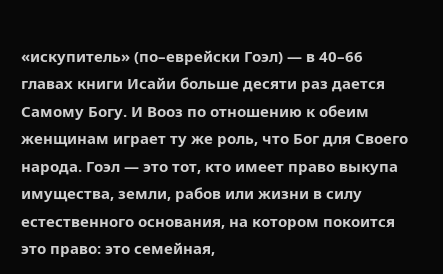«искупитель» (по–еврейски Гоэл) — в 40–66 главах книги Исайи больше десяти раз дается Самому Богу. И Вооз по отношению к обеим женщинам играет ту же роль, что Бог для Своего народа. Гоэл — это тот, кто имеет право выкупа имущества, земли, рабов или жизни в силу естественного основания, на котором покоится это право: это семейная,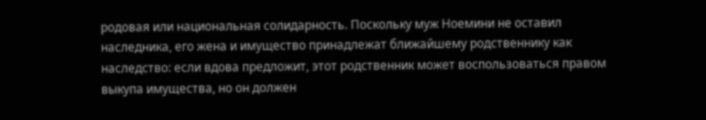родовая или национальная солидарность. Поскольку муж Ноемини не оставил наследника, его жена и имущество принадлежат ближайшему родственнику как наследство: если вдова предложит, этот родственник может воспользоваться правом выкупа имущества, но он должен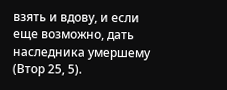взять и вдову, и если еще возможно, дать наследника умершему (Втор 25, 5).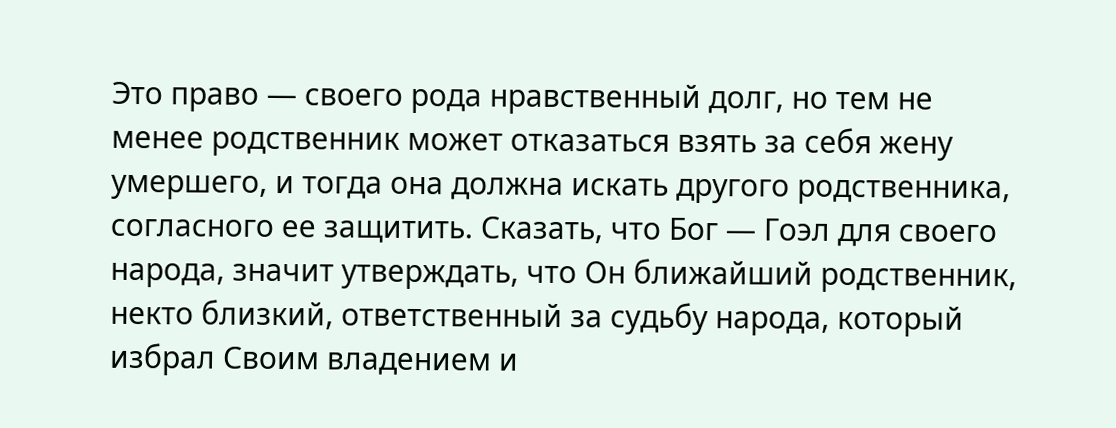Это право — своего рода нравственный долг, но тем не менее родственник может отказаться взять за себя жену умершего, и тогда она должна искать другого родственника, согласного ее защитить. Сказать, что Бог — Гоэл для своего народа, значит утверждать, что Он ближайший родственник, некто близкий, ответственный за судьбу народа, который избрал Своим владением и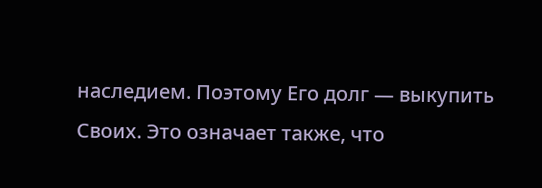наследием. Поэтому Его долг — выкупить Своих. Это означает также, что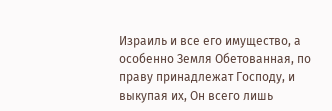Израиль и все его имущество, а особенно Земля Обетованная, по праву принадлежат Господу, и выкупая их, Он всего лишь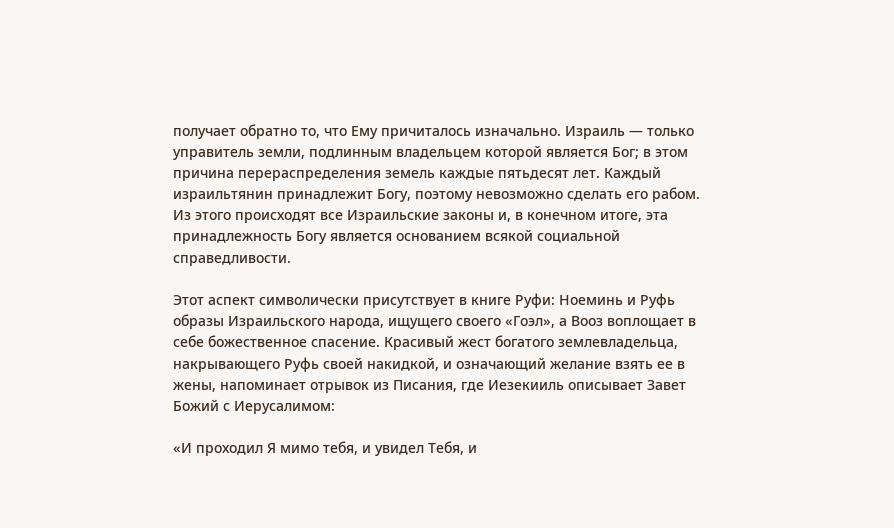получает обратно то, что Ему причиталось изначально. Израиль — только управитель земли, подлинным владельцем которой является Бог; в этом причина перераспределения земель каждые пятьдесят лет. Каждый израильтянин принадлежит Богу, поэтому невозможно сделать его рабом. Из этого происходят все Израильские законы и, в конечном итоге, эта принадлежность Богу является основанием всякой социальной справедливости.

Этот аспект символически присутствует в книге Руфи: Ноеминь и Руфь образы Израильского народа, ищущего своего «Гоэл», а Вооз воплощает в себе божественное спасение. Красивый жест богатого землевладельца, накрывающего Руфь своей накидкой, и означающий желание взять ее в жены, напоминает отрывок из Писания, где Иезекииль описывает Завет Божий с Иерусалимом:

«И проходил Я мимо тебя, и увидел Тебя, и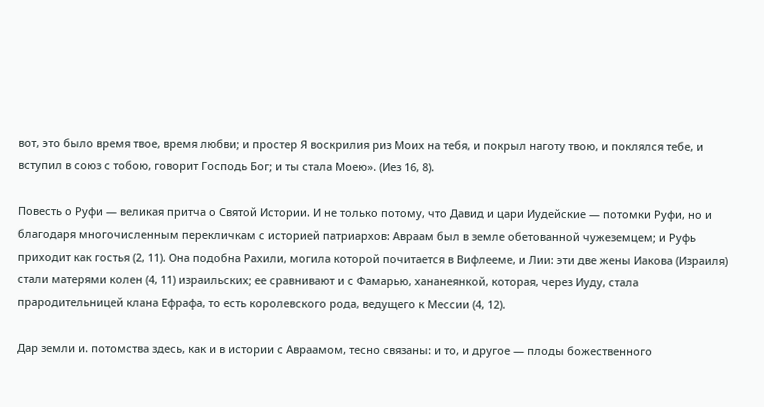вот, это было время твое, время любви; и простер Я воскрилия риз Моих на тебя, и покрыл наготу твою, и поклялся тебе, и вступил в союз с тобою, говорит Господь Бог; и ты стала Моею». (Иез 16, 8).

Повесть о Руфи — великая притча о Святой Истории. И не только потому, что Давид и цари Иудейские — потомки Руфи, но и благодаря многочисленным перекличкам с историей патриархов: Авраам был в земле обетованной чужеземцем; и Руфь приходит как гостья (2, 11). Она подобна Рахили, могила которой почитается в Вифлееме, и Лии: эти две жены Иакова (Израиля) стали матерями колен (4, 11) израильских; ее сравнивают и с Фамарью, хананеянкой, которая, через Иуду, стала прародительницей клана Ефрафа, то есть королевского рода, ведущего к Мессии (4, 12).

Дар земли и. потомства здесь, как и в истории с Авраамом, тесно связаны: и то, и другое — плоды божественного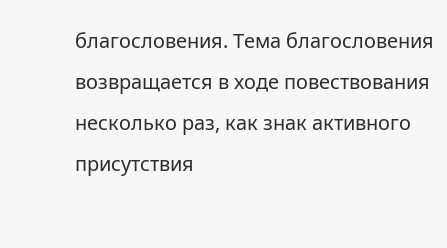благословения. Тема благословения возвращается в ходе повествования несколько раз, как знак активного присутствия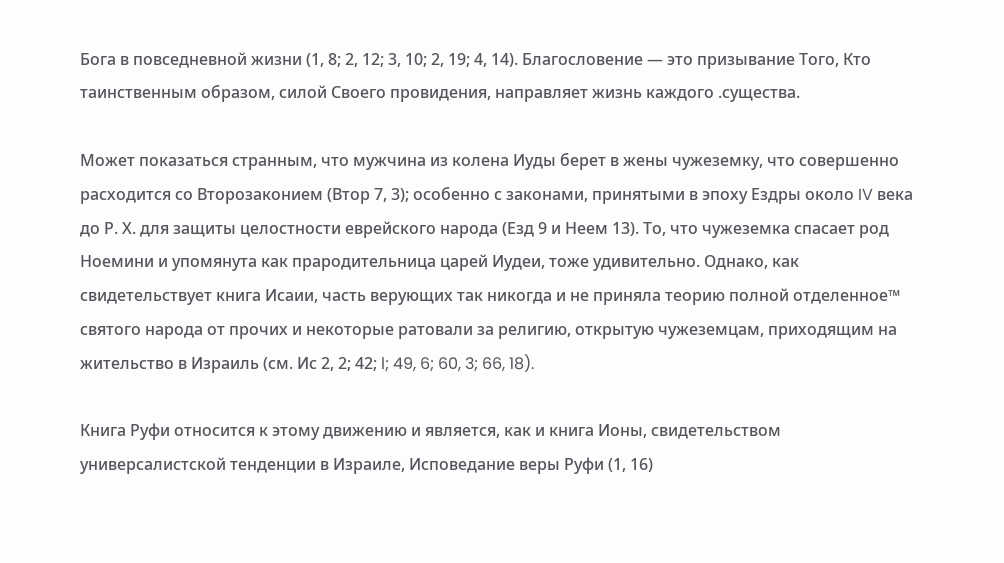Бога в повседневной жизни (1, 8; 2, 12; 3, 10; 2, 19; 4, 14). Благословение — это призывание Того, Кто таинственным образом, силой Своего провидения, направляет жизнь каждого .существа.

Может показаться странным, что мужчина из колена Иуды берет в жены чужеземку, что совершенно расходится со Второзаконием (Втор 7, 3); особенно с законами, принятыми в эпоху Ездры около IV века до Р. Х. для защиты целостности еврейского народа (Езд 9 и Неем 13). То, что чужеземка спасает род Ноемини и упомянута как прародительница царей Иудеи, тоже удивительно. Однако, как свидетельствует книга Исаии, часть верующих так никогда и не приняла теорию полной отделенное™ святого народа от прочих и некоторые ратовали за религию, открытую чужеземцам, приходящим на жительство в Израиль (см. Ис 2, 2; 42; l; 49, 6; 60, 3; 66, 18).

Книга Руфи относится к этому движению и является, как и книга Ионы, свидетельством универсалистской тенденции в Израиле, Исповедание веры Руфи (1, 16)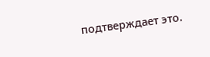подтверждает это.